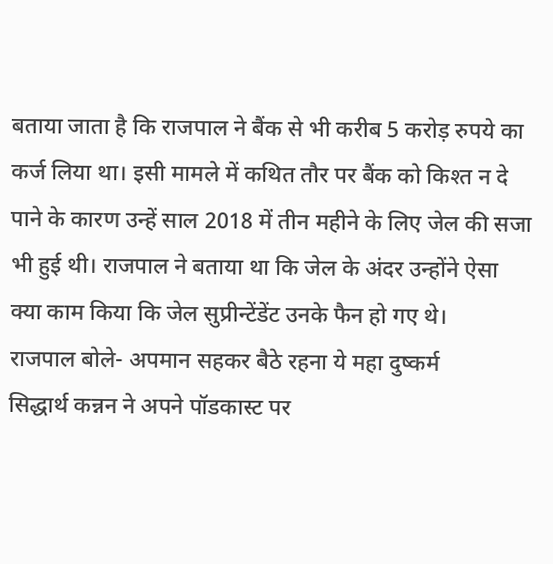बताया जाता है कि राजपाल ने बैंक से भी करीब 5 करोड़ रुपये का कर्ज लिया था। इसी मामले में कथित तौर पर बैंक को किश्त न दे पाने के कारण उन्हें साल 2018 में तीन महीने के लिए जेल की सजा भी हुई थी। राजपाल ने बताया था कि जेल के अंदर उन्होंने ऐसा क्या काम किया कि जेल सुप्रीन्टेंडेंट उनके फैन हो गए थे।
राजपाल बोले- अपमान सहकर बैठे रहना ये महा दुष्कर्म
सिद्धार्थ कन्नन ने अपने पॉडकास्ट पर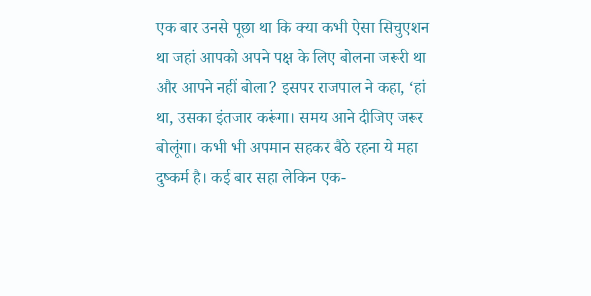एक बार उनसे पूछा था कि क्या कभी ऐसा सिचुएशन था जहां आपको अपने पक्ष के लिए बोलना जरूरी था और आपने नहीं बोला? इसपर राजपाल ने कहा, ‘हां था, उसका इंतजार करूंगा। समय आने दीजिए जरूर बोलूंगा। कभी भी अपमान सहकर बैठे रहना ये महा दुष्कर्म है। कई बार सहा लेकिन एक-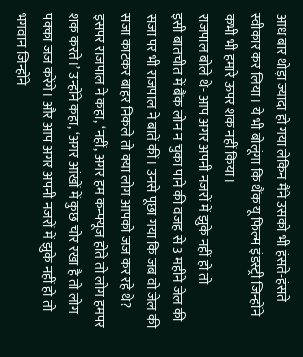आध बार थोड़ा ज्यादा हो गया लेकिन मैंने उसको भी हंसते-हंसते स्वीकार कर लिया। ये भी बोलूंगा कि थैंक यू फिल्म इंडस्ट्री जिन्होंने कभी भी हमारे ऊपर शक नहीं किया।
राजपाल बोले थे- आप अगर अपनी नजरों में झुके नहीं हो तो
इसी बातचीत में बैंक लोन न चुका पाने की वजह से 3 महीने जेल की सजा पर भी राजपाल ने बातें कीं। उनसे पूछा गया कि जब वो जेल की सजा काटकर बाहर निकले तो क्या लोग आपको जज कर रहे थे? इसपर राजपाल ने कहा, ‘नहीं, अगर हम कन्फ्यूज होते तो लोग हमपर शक करते।’ उन्होंने कहा, ‘अगर आंखों में कुछ चोर रखा है तो लोग पक्का जज करेंगे। और आप अगर अपनी नजरों में झुके नहीं हो तो भगवान जिन्होंने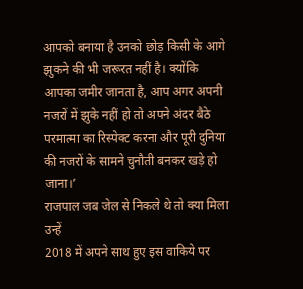आपको बनाया है उनको छोड़ किसी के आगे झुकने की भी जरूरत नहीं है। क्योंकि आपका जमीर जानता है, आप अगर अपनी नजरों में झुके नहीं हो तो अपने अंदर बैठे परमात्मा का रिस्पेक्ट करना और पूरी दुनिया की नजरों के सामने चुनौती बनकर खड़े हो जाना।’
राजपाल जब जेल से निकले थे तो क्या मिला उन्हें
2018 में अपने साथ हुए इस वाकिये पर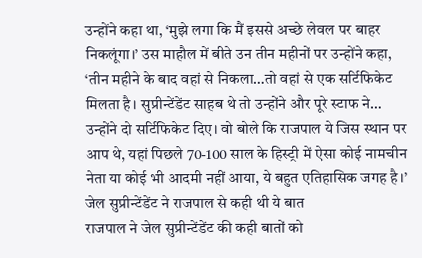उन्होंने कहा था, ‘मुझे लगा कि मैं इससे अच्छे लेवल पर बाहर निकलूंगा।’ उस माहौल में बीते उन तीन महीनों पर उन्होंने कहा, ‘तीन महीने के बाद वहां से निकला…तो वहां से एक सर्टिफिकेट मिलता है। सुप्रीन्टेंडेंट साहब थे तो उन्होंने और पूरे स्टाफ ने… उन्होंने दो सर्टिफिकेट दिए। वो बोले कि राजपाल ये जिस स्थान पर आप थे, यहां पिछले 70-100 साल के हिस्ट्री में ऐसा कोई नामचीन नेता या कोई भी आदमी नहीं आया, ये बहुत एतिहासिक जगह है।’
जेल सुप्रीन्टेंडेंट ने राजपाल से कही थी ये बात
राजपाल ने जेल सुप्रीन्टेंडेंट की कही बातों को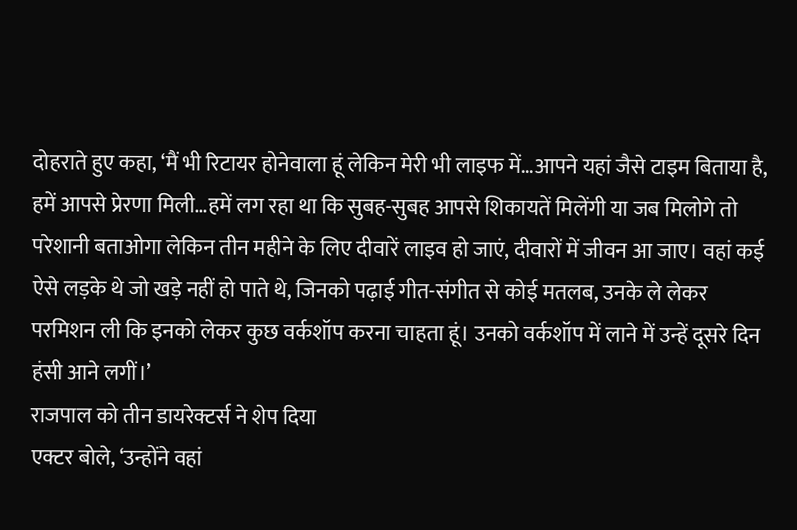दोहराते हुए कहा, ‘मैं भी रिटायर होनेवाला हूं लेकिन मेरी भी लाइफ में…आपने यहां जैसे टाइम बिताया है, हमें आपसे प्रेरणा मिली…हमें लग रहा था कि सुबह-सुबह आपसे शिकायतें मिलेंगी या जब मिलोगे तो परेशानी बताओगा लेकिन तीन महीने के लिए दीवारें लाइव हो जाएं, दीवारों में जीवन आ जाए। वहां कई ऐसे लड़के थे जो खड़े नहीं हो पाते थे, जिनको पढ़ाई गीत-संगीत से कोई मतलब, उनके ले लेकर परमिशन ली कि इनको लेकर कुछ वर्कशॉप करना चाहता हूं। उनको वर्कशॉप में लाने में उन्हें दूसरे दिन हंसी आने लगीं।’
राजपाल को तीन डायरेक्टर्स ने शेप दिया
एक्टर बोले, ‘उन्होंने वहां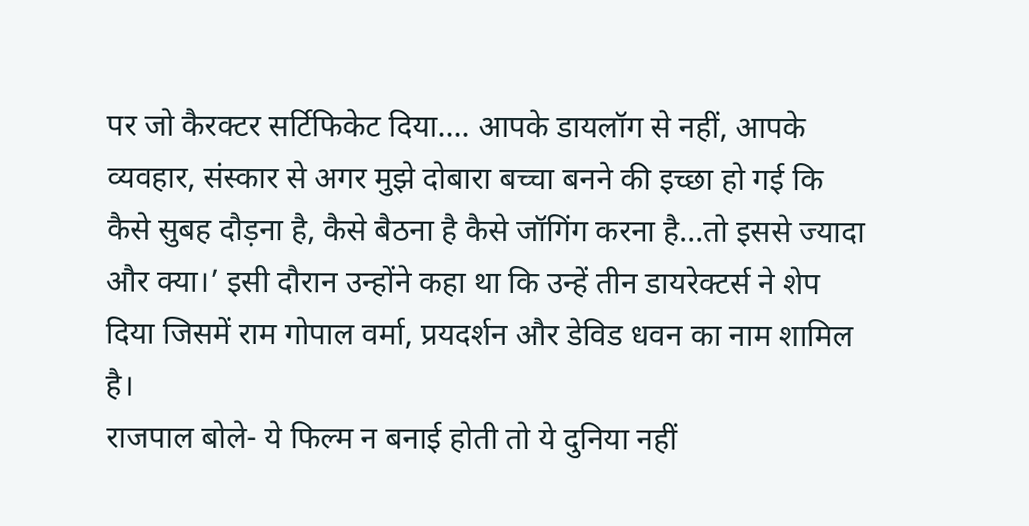पर जो कैरक्टर सर्टिफिकेट दिया…. आपके डायलॉग से नहीं, आपके व्यवहार, संस्कार से अगर मुझे दोबारा बच्चा बनने की इच्छा हो गई कि कैसे सुबह दौड़ना है, कैसे बैठना है कैसे जॉगिंग करना है…तो इससे ज्यादा और क्या।’ इसी दौरान उन्होंने कहा था कि उन्हें तीन डायरेक्टर्स ने शेप दिया जिसमें राम गोपाल वर्मा, प्रयदर्शन और डेविड धवन का नाम शामिल है।
राजपाल बोले- ये फिल्म न बनाई होती तो ये दुनिया नहीं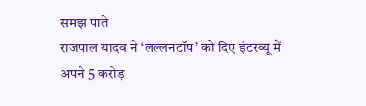समझ पाते
राजपाल यादव ने ‘लल्लनटॉप’ को दिए इंटरव्यू में अपने 5 करोड़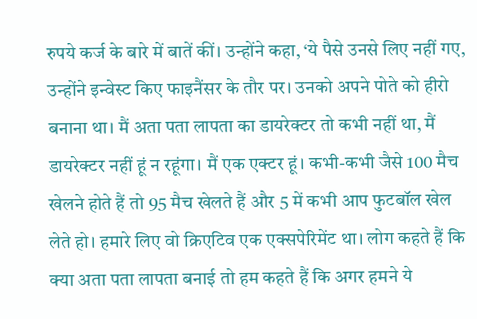रुपये कर्ज के बारे में बातें कीं। उन्होंने कहा, ‘ये पैसे उनसे लिए नहीं गए, उन्होंने इन्वेस्ट किए फाइनैंसर के तौर पर। उनको अपने पोते को हीरो बनाना था। मैं अता पता लापता का डायरेक्टर तो कभी नहीं था, मैं डायरेक्टर नहीं हूं न रहूंगा। मैं एक एक्टर हूं। कभी-कभी जैसे 100 मैच खेलने होते हैं तो 95 मैच खेलते हैं और 5 में कभी आप फुटबॉल खेल लेते हो। हमारे लिए वो क्रिएटिव एक एक्सपेरिमेंट था। लोग कहते हैं कि क्या अता पता लापता बनाई तो हम कहते हैं कि अगर हमने ये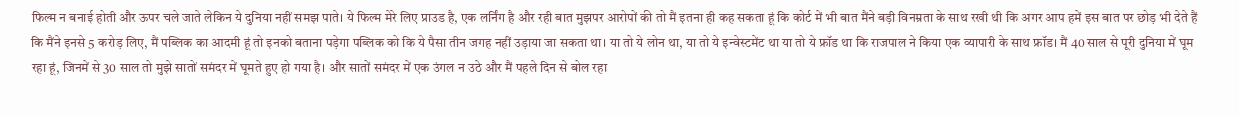फिल्म न बनाई होती और ऊपर चले जाते लेकिन ये दुनिया नहीं समझ पाते। ये फिल्म मेरे लिए प्राउड है, एक लर्निंग है और रही बात मुझपर आरोपों की तो मैं इतना ही कह सकता हूं कि कोर्ट में भी बात मैंने बड़ी विनम्रता के साथ रखी थी कि अगर आप हमें इस बात पर छोड़ भी देते हैं कि मैंने इनसे 5 करोड़ लिए, मैं पब्लिक का आदमी हूं तो इनको बताना पड़ेगा पब्लिक को कि ये पैसा तीन जगह नहीं उड़ाया जा सकता था। या तो ये लोन था, या तो ये इन्वेस्टमेंट था या तो ये फ्रॉड था कि राजपाल ने किया एक व्यापारी के साथ फ्रॉड। मैं 40 साल से पूरी दुनिया में घूम रहा हूं, जिनमें से 30 साल तो मुझे सातों समंदर में घूमते हुए हो गया है। और सातों समंदर में एक उंगल न उठे और मैं पहले दिन से बोल रहा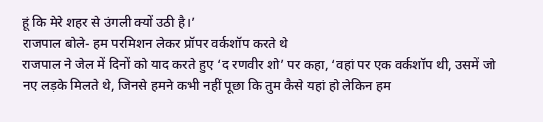हूं कि मेरे शहर से उंगली क्यों उठी है।’
राजपाल बोले- हम परमिशन लेकर प्रॉपर वर्कशॉप करते थे
राजपाल ने जेल में दिनों को याद करते हुए ‘द रणवीर शो’ पर कहा, ‘वहां पर एक वर्कशॉप थी, उसमें जो नए लड़के मिलते थे, जिनसे हमने कभी नहीं पूछा कि तुम कैसे यहां हो लेकिन हम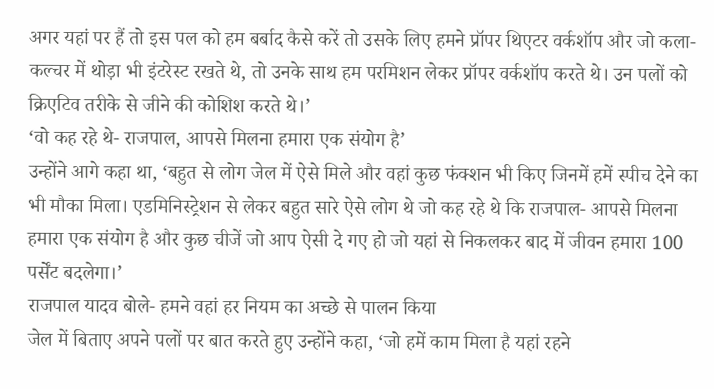अगर यहां पर हैं तो इस पल को हम बर्बाद कैसे करें तो उसके लिए हमने प्रॉपर थिएटर वर्कशॉप और जो कला-कल्चर में थोड़ा भी इंटरेस्ट रखते थे, तो उनके साथ हम परमिशन लेकर प्रॉपर वर्कशॉप करते थे। उन पलों को क्रिएटिव तरीके से जीने की कोशिश करते थे।’
‘वो कह रहे थे- राजपाल, आपसे मिलना हमारा एक संयोग है’
उन्होंने आगे कहा था, ‘बहुत से लोग जेल में ऐसे मिले और वहां कुछ फंक्शन भी किए जिनमें हमें स्पीच देने का भी मौका मिला। एडमिनिस्ट्रेशन से लेकर बहुत सारे ऐसे लोग थे जो कह रहे थे कि राजपाल- आपसे मिलना हमारा एक संयोग है और कुछ चीजें जो आप ऐसी दे गए हो जो यहां से निकलकर बाद में जीवन हमारा 100 पर्सेंट बदलेगा।’
राजपाल यादव बोले- हमने वहां हर नियम का अच्छे से पालन किया
जेल में बिताए अपने पलों पर बात करते हुए उन्होंने कहा, ‘जो हमें काम मिला है यहां रहने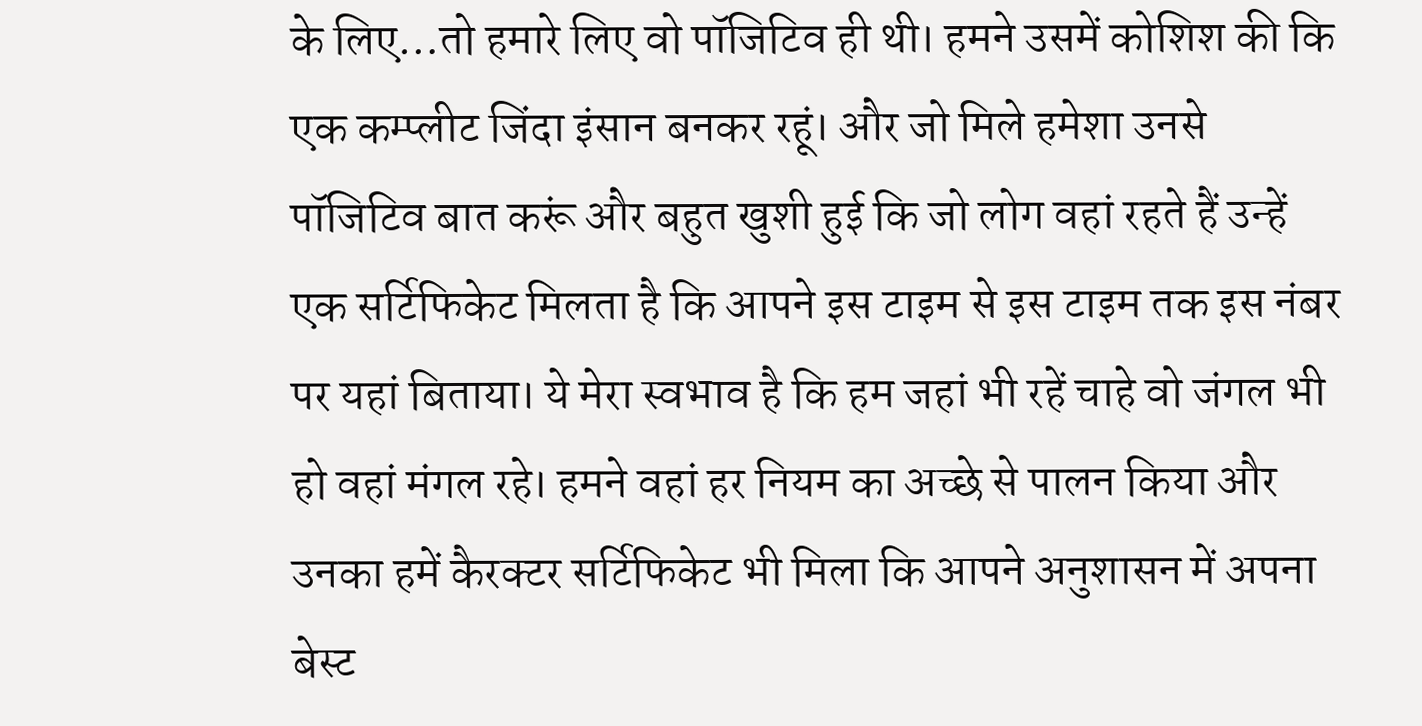के लिए…तो हमारे लिए वो पॉजिटिव ही थी। हमने उसमें कोशिश की कि एक कम्प्लीट जिंदा इंसान बनकर रहूं। और जो मिले हमेशा उनसे पॉजिटिव बात करूं और बहुत खुशी हुई कि जो लोग वहां रहते हैं उन्हें एक सर्टिफिकेट मिलता है कि आपने इस टाइम से इस टाइम तक इस नंबर पर यहां बिताया। ये मेरा स्वभाव है कि हम जहां भी रहें चाहे वो जंगल भी हो वहां मंगल रहे। हमने वहां हर नियम का अच्छे से पालन किया और उनका हमें कैरक्टर सर्टिफिकेट भी मिला कि आपने अनुशासन में अपना बेस्ट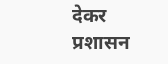देकर प्रशासन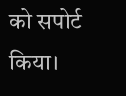को सपोर्ट किया।